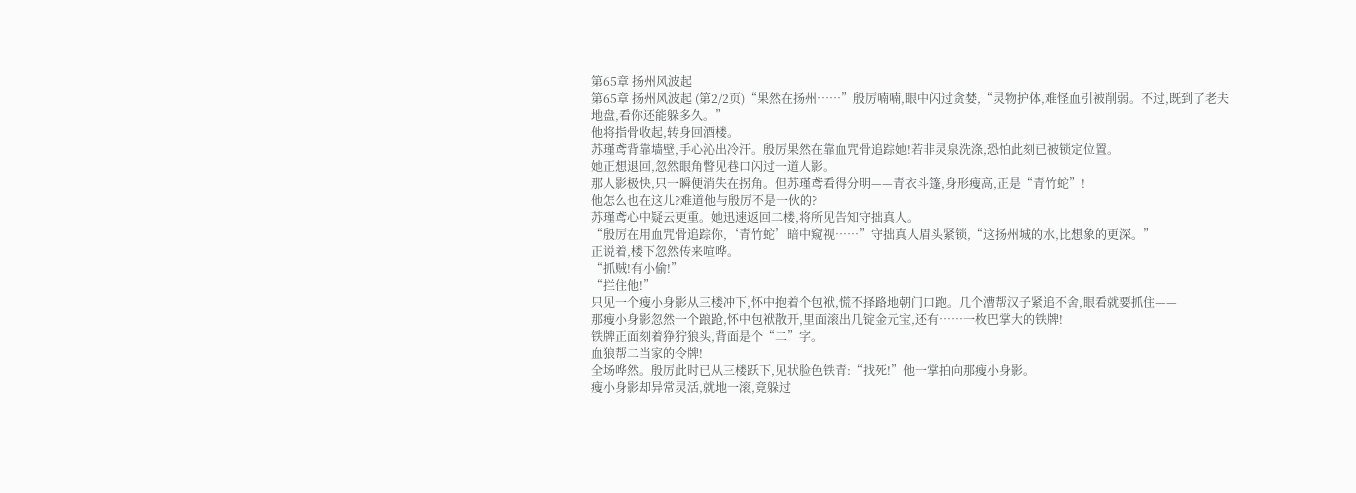第65章 扬州风波起
第65章 扬州风波起 (第2/2页)“果然在扬州……”殷厉喃喃,眼中闪过贪婪,“灵物护体,难怪血引被削弱。不过,既到了老夫地盘,看你还能躲多久。”
他将指骨收起,转身回酒楼。
苏瑾鸢背靠墙壁,手心沁出冷汗。殷厉果然在靠血咒骨追踪她!若非灵泉洗涤,恐怕此刻已被锁定位置。
她正想退回,忽然眼角瞥见巷口闪过一道人影。
那人影极快,只一瞬便消失在拐角。但苏瑾鸢看得分明——青衣斗篷,身形瘦高,正是“青竹蛇”!
他怎么也在这儿?难道他与殷厉不是一伙的?
苏瑾鸢心中疑云更重。她迅速返回二楼,将所见告知守拙真人。
“殷厉在用血咒骨追踪你,‘青竹蛇’暗中窥视……”守拙真人眉头紧锁,“这扬州城的水,比想象的更深。”
正说着,楼下忽然传来喧哗。
“抓贼!有小偷!”
“拦住他!”
只见一个瘦小身影从三楼冲下,怀中抱着个包袱,慌不择路地朝门口跑。几个漕帮汉子紧追不舍,眼看就要抓住——
那瘦小身影忽然一个踉跄,怀中包袱散开,里面滚出几锭金元宝,还有……一枚巴掌大的铁牌!
铁牌正面刻着狰狞狼头,背面是个“二”字。
血狼帮二当家的令牌!
全场哗然。殷厉此时已从三楼跃下,见状脸色铁青:“找死!”他一掌拍向那瘦小身影。
瘦小身影却异常灵活,就地一滚,竟躲过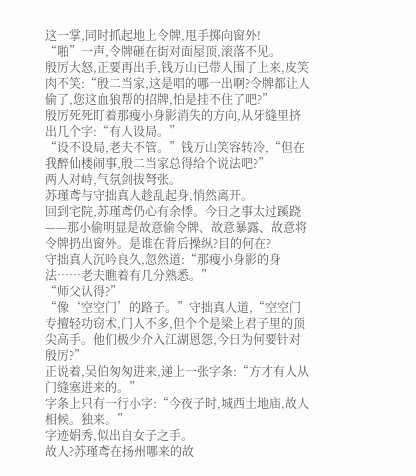这一掌,同时抓起地上令牌,甩手掷向窗外!
“啪”一声,令牌砸在街对面屋顶,滚落不见。
殷厉大怒,正要再出手,钱万山已带人围了上来,皮笑肉不笑:“殷二当家,这是唱的哪一出啊?令牌都让人偷了,您这血狼帮的招牌,怕是挂不住了吧?”
殷厉死死盯着那瘦小身影消失的方向,从牙缝里挤出几个字:“有人设局。”
“设不设局,老夫不管。”钱万山笑容转冷,“但在我醉仙楼闹事,殷二当家总得给个说法吧?”
两人对峙,气氛剑拔弩张。
苏瑾鸢与守拙真人趁乱起身,悄然离开。
回到宅院,苏瑾鸢仍心有余悸。今日之事太过蹊跷——那小偷明显是故意偷令牌、故意暴露、故意将令牌扔出窗外。是谁在背后操纵?目的何在?
守拙真人沉吟良久,忽然道:“那瘦小身影的身法……老夫瞧着有几分熟悉。”
“师父认得?”
“像‘空空门’的路子。”守拙真人道,“空空门专擅轻功窃术,门人不多,但个个是梁上君子里的顶尖高手。他们极少介入江湖恩怨,今日为何要针对殷厉?”
正说着,吴伯匆匆进来,递上一张字条:“方才有人从门缝塞进来的。”
字条上只有一行小字:“今夜子时,城西土地庙,故人相候。独来。”
字迹娟秀,似出自女子之手。
故人?苏瑾鸢在扬州哪来的故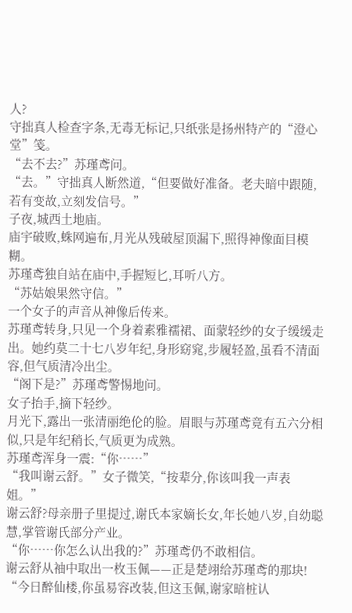人?
守拙真人检查字条,无毒无标记,只纸张是扬州特产的“澄心堂”笺。
“去不去?”苏瑾鸢问。
“去。”守拙真人断然道,“但要做好准备。老夫暗中跟随,若有变故,立刻发信号。”
子夜,城西土地庙。
庙宇破败,蛛网遍布,月光从残破屋顶漏下,照得神像面目模糊。
苏瑾鸢独自站在庙中,手握短匕,耳听八方。
“苏姑娘果然守信。”
一个女子的声音从神像后传来。
苏瑾鸢转身,只见一个身着素雅襦裙、面蒙轻纱的女子缓缓走出。她约莫二十七八岁年纪,身形窈窕,步履轻盈,虽看不清面容,但气质清冷出尘。
“阁下是?”苏瑾鸢警惕地问。
女子抬手,摘下轻纱。
月光下,露出一张清丽绝伦的脸。眉眼与苏瑾鸢竟有五六分相似,只是年纪稍长,气质更为成熟。
苏瑾鸢浑身一震:“你……”
“我叫谢云舒。”女子微笑,“按辈分,你该叫我一声表姐。”
谢云舒?母亲册子里提过,谢氏本家嫡长女,年长她八岁,自幼聪慧,掌管谢氏部分产业。
“你……你怎么认出我的?”苏瑾鸢仍不敢相信。
谢云舒从袖中取出一枚玉佩——正是楚翊给苏瑾鸢的那块!
“今日醉仙楼,你虽易容改装,但这玉佩,谢家暗桩认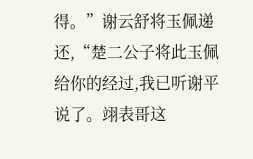得。”谢云舒将玉佩递还,“楚二公子将此玉佩给你的经过,我已听谢平说了。翊表哥这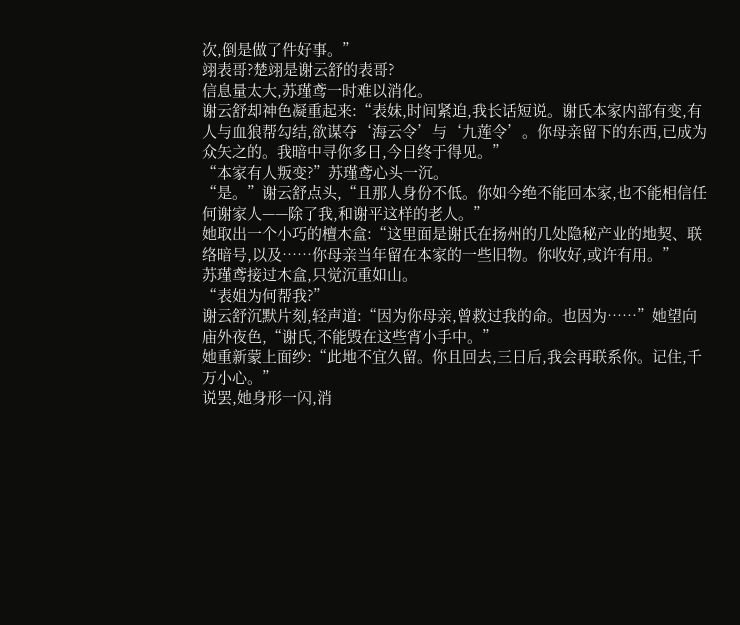次,倒是做了件好事。”
翊表哥?楚翊是谢云舒的表哥?
信息量太大,苏瑾鸢一时难以消化。
谢云舒却神色凝重起来:“表妹,时间紧迫,我长话短说。谢氏本家内部有变,有人与血狼帮勾结,欲谋夺‘海云令’与‘九莲令’。你母亲留下的东西,已成为众矢之的。我暗中寻你多日,今日终于得见。”
“本家有人叛变?”苏瑾鸢心头一沉。
“是。”谢云舒点头,“且那人身份不低。你如今绝不能回本家,也不能相信任何谢家人——除了我,和谢平这样的老人。”
她取出一个小巧的檀木盒:“这里面是谢氏在扬州的几处隐秘产业的地契、联络暗号,以及……你母亲当年留在本家的一些旧物。你收好,或许有用。”
苏瑾鸢接过木盒,只觉沉重如山。
“表姐为何帮我?”
谢云舒沉默片刻,轻声道:“因为你母亲,曾救过我的命。也因为……”她望向庙外夜色,“谢氏,不能毁在这些宵小手中。”
她重新蒙上面纱:“此地不宜久留。你且回去,三日后,我会再联系你。记住,千万小心。”
说罢,她身形一闪,消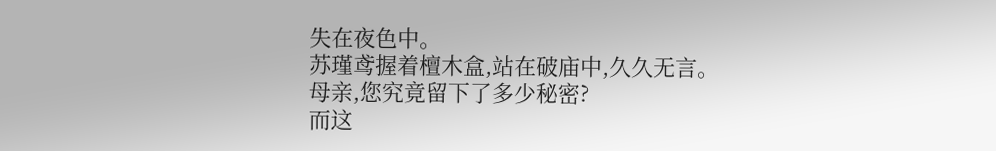失在夜色中。
苏瑾鸢握着檀木盒,站在破庙中,久久无言。
母亲,您究竟留下了多少秘密?
而这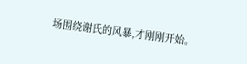场围绕谢氏的风暴,才刚刚开始。